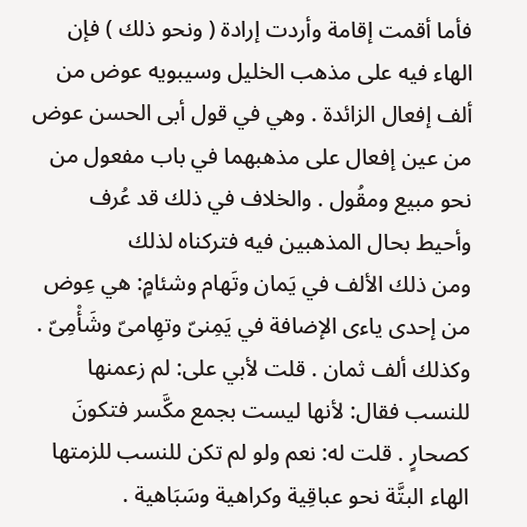فأما أقمت إقامة وأردت إرادة ( ونحو ذلك ) فإن الهاء فيه على مذهب الخليل وسيبويه عوض من ألف إفعال الزائدة . وهي في قول أبى الحسن عوض من عين إفعال على مذهبهما في باب مفعول من نحو مبيع ومقُول . والخلاف في ذلك قد عُرف وأحيط بحال المذهبين فيه فتركناه لذلك
ومن ذلك الألف في يَمان وتَهام وشئامٍ: هي عِوض من إحدى ياءى الإضافة في يَمِنىّ وتهِامىّ وشَأْمِىّ . وكذلك ألف ثمان . قلت لأبي على: لم زعمنها للنسب فقال: لأنها ليست بجمع مكَّسر فتكونَ كصحارٍ . قلت له: نعم ولو لم تكن للنسب للزمتها الهاء البتَّة نحو عباقِية وكراهية وسَبَاهية .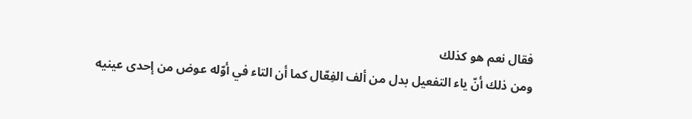فقال نعم هو كذلك
ومن ذلك أنّ ياء التفعيل بدل من ألف الفِعّال كما أن التاء في أوّله عوض من إحدى عينيه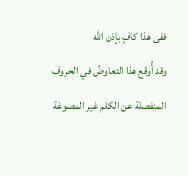ففى هذا كافٍ بإذن الله
وقد أُوقع هذا التعاوضُ في الحروف المنفصلة عن الكلم غير المصوغة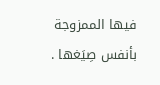فيها الممزوجة بأنفس صِيَغها .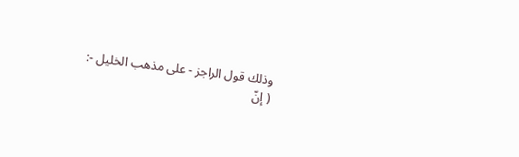وذلك قول الراجز - على مذهب الخليل -:
( إنّ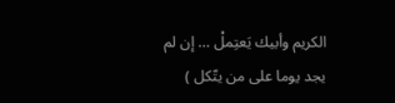الكريم وأبيك يَعتِملْ ... إن لم يجد يوما على من يتّكل )